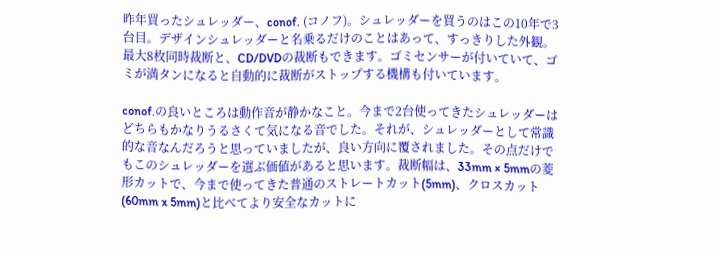昨年買ったシュレッダー、conof. (コノフ)。シュレッダーを買うのはこの10年で3台目。デザインシュレッダーと名乗るだけのことはあって、すっきりした外観。最大8枚同時裁断と、CD/DVDの裁断もできます。ゴミセンサーが付いていて、ゴミが満タンになると自動的に裁断がストップする機構も付いています。

conof.の良いところは動作音が静かなこと。今まで2台使ってきたシュレッダーはどちらもかなりうるさくて気になる音でした。それが、シュレッダーとして常識的な音なんだろうと思っていましたが、良い方向に覆されました。その点だけでもこのシュレッダーを選ぶ価値があると思います。裁断幅は、33mm × 5mmの菱形カットで、今まで使ってきた普通のストレートカット(5mm)、クロスカット(60mm x 5mm)と比べてより安全なカットに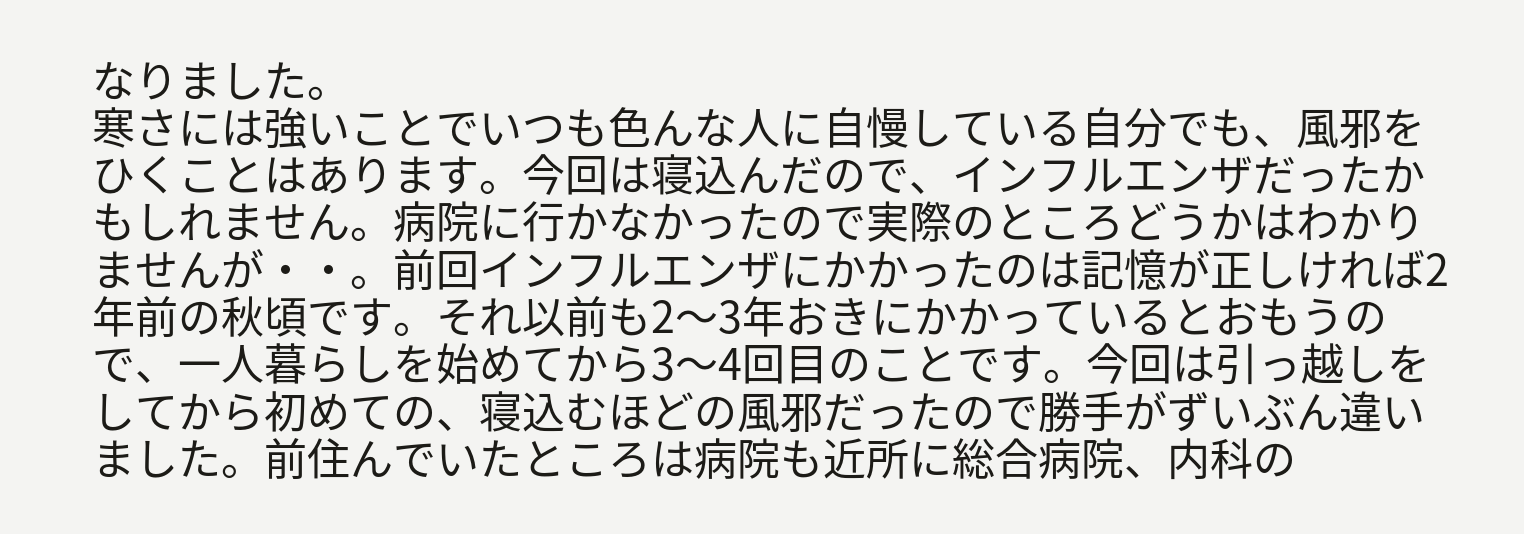なりました。
寒さには強いことでいつも色んな人に自慢している自分でも、風邪をひくことはあります。今回は寝込んだので、インフルエンザだったかもしれません。病院に行かなかったので実際のところどうかはわかりませんが・・。前回インフルエンザにかかったのは記憶が正しければ2年前の秋頃です。それ以前も2〜3年おきにかかっているとおもうので、一人暮らしを始めてから3〜4回目のことです。今回は引っ越しをしてから初めての、寝込むほどの風邪だったので勝手がずいぶん違いました。前住んでいたところは病院も近所に総合病院、内科の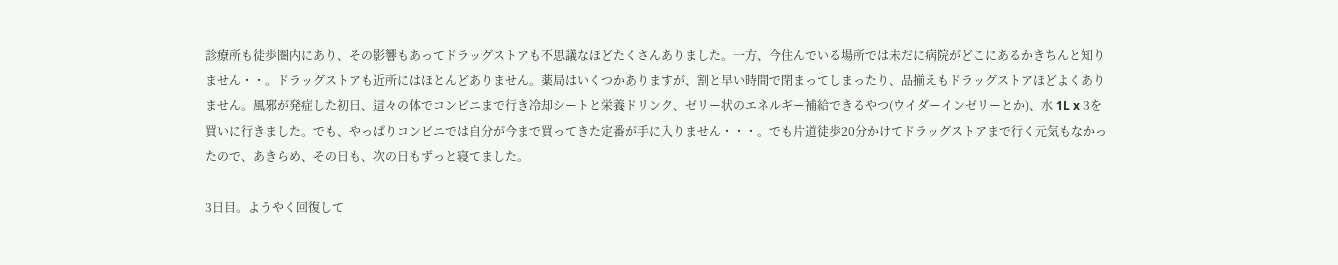診療所も徒歩圏内にあり、その影響もあってドラッグストアも不思議なほどたくさんありました。一方、今住んでいる場所では未だに病院がどこにあるかきちんと知りません・・。ドラッグストアも近所にはほとんどありません。薬局はいくつかありますが、割と早い時間で閉まってしまったり、品揃えもドラッグストアほどよくありません。風邪が発症した初日、這々の体でコンビニまで行き冷却シートと栄養ドリンク、ゼリー状のエネルギー補給できるやつ(ウイダーインゼリーとか)、水 1L x 3を買いに行きました。でも、やっぱりコンビニでは自分が今まで買ってきた定番が手に入りません・・・。でも片道徒歩20分かけてドラッグストアまで行く元気もなかったので、あきらめ、その日も、次の日もずっと寝てました。

3日目。ようやく回復して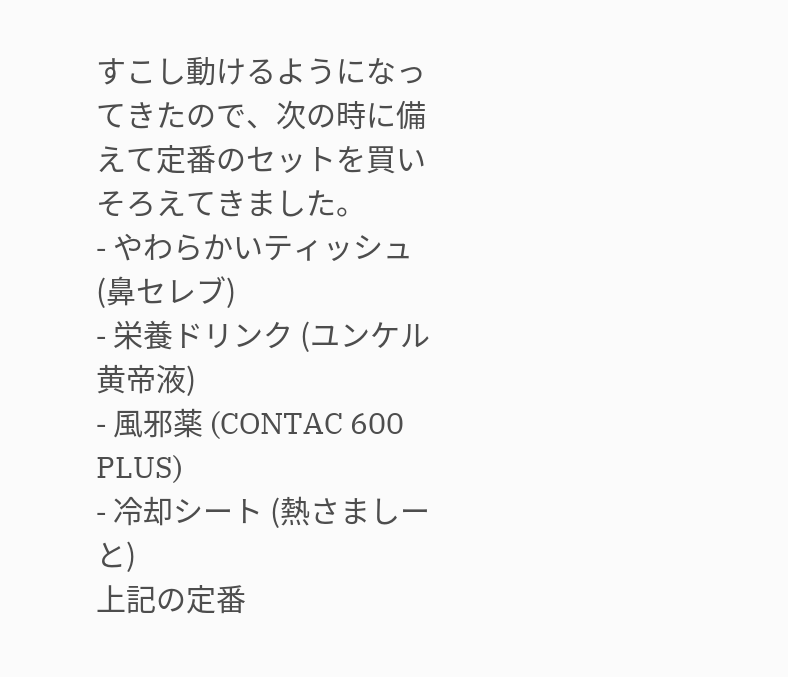すこし動けるようになってきたので、次の時に備えて定番のセットを買いそろえてきました。
- やわらかいティッシュ (鼻セレブ)
- 栄養ドリンク (ユンケル黄帝液)
- 風邪薬 (CONTAC 600 PLUS)
- 冷却シート (熱さましーと)
上記の定番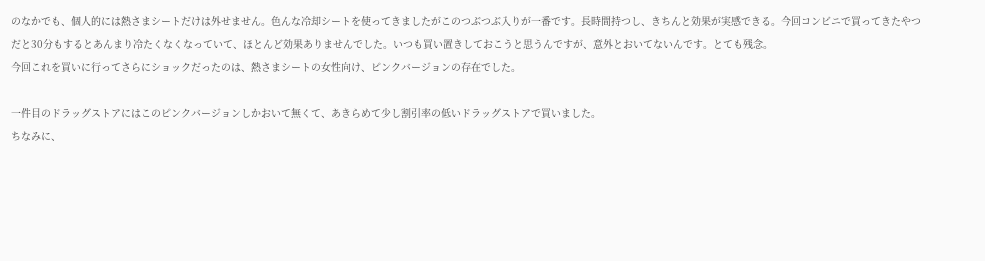のなかでも、個人的には熱さまシートだけは外せません。色んな冷却シートを使ってきましたがこのつぶつぶ入りが一番です。長時間持つし、きちんと効果が実感できる。今回コンビニで買ってきたやつだと30分もするとあんまり冷たくなくなっていて、ほとんど効果ありませんでした。いつも買い置きしておこうと思うんですが、意外とおいてないんです。とても残念。
今回これを買いに行ってさらにショックだったのは、熱さまシートの女性向け、ピンクバージョンの存在でした。

一件目のドラッグストアにはこのピンクバージョンしかおいて無くて、あきらめて少し割引率の低いドラッグストアで買いました。
ちなみに、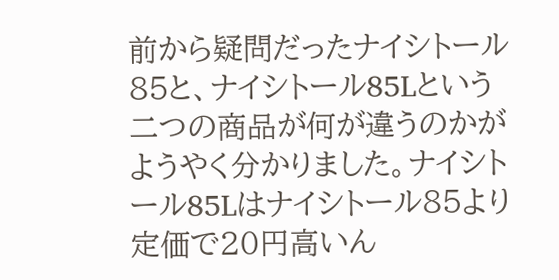前から疑問だったナイシトール85と、ナイシトール85Lという二つの商品が何が違うのかがようやく分かりました。ナイシトール85Lはナイシトール85より定価で20円高いん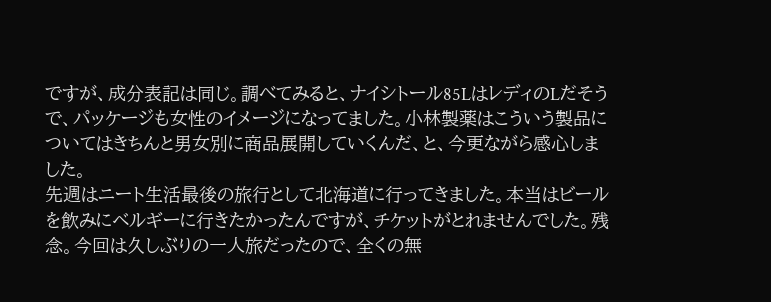ですが、成分表記は同じ。調べてみると、ナイシトール85LはレディのLだそうで、パッケージも女性のイメージになってました。小林製薬はこういう製品についてはきちんと男女別に商品展開していくんだ、と、今更ながら感心しました。
先週はニート生活最後の旅行として北海道に行ってきました。本当はビールを飲みにベルギーに行きたかったんですが、チケットがとれませんでした。残念。今回は久しぶりの一人旅だったので、全くの無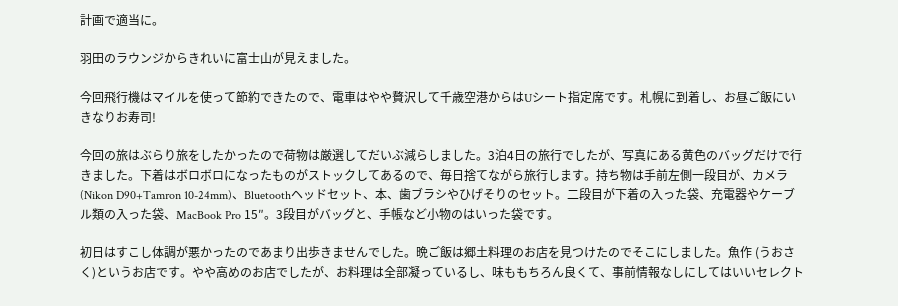計画で適当に。

羽田のラウンジからきれいに富士山が見えました。

今回飛行機はマイルを使って節約できたので、電車はやや贅沢して千歳空港からはUシート指定席です。札幌に到着し、お昼ご飯にいきなりお寿司!

今回の旅はぶらり旅をしたかったので荷物は厳選してだいぶ減らしました。3泊4日の旅行でしたが、写真にある黄色のバッグだけで行きました。下着はボロボロになったものがストックしてあるので、毎日捨てながら旅行します。持ち物は手前左側一段目が、カメラ(Nikon D90+Tamron 10-24mm)、Bluetoothヘッドセット、本、歯ブラシやひげそりのセット。二段目が下着の入った袋、充電器やケーブル類の入った袋、MacBook Pro 15″。3段目がバッグと、手帳など小物のはいった袋です。

初日はすこし体調が悪かったのであまり出歩きませんでした。晩ご飯は郷土料理のお店を見つけたのでそこにしました。魚作 (うおさく)というお店です。やや高めのお店でしたが、お料理は全部凝っているし、味ももちろん良くて、事前情報なしにしてはいいセレクト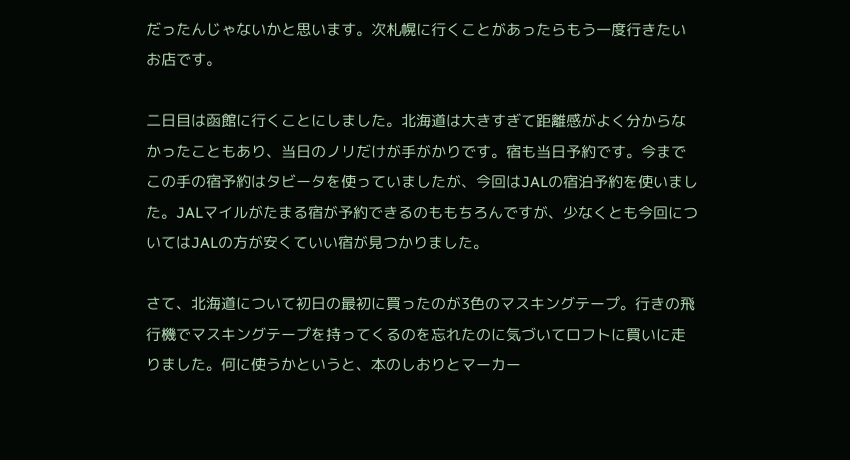だったんじゃないかと思います。次札幌に行くことがあったらもう一度行きたいお店です。

二日目は函館に行くことにしました。北海道は大きすぎて距離感がよく分からなかったこともあり、当日のノリだけが手がかりです。宿も当日予約です。今までこの手の宿予約はタビータを使っていましたが、今回はJALの宿泊予約を使いました。JALマイルがたまる宿が予約できるのももちろんですが、少なくとも今回についてはJALの方が安くていい宿が見つかりました。

さて、北海道について初日の最初に買ったのが3色のマスキングテープ。行きの飛行機でマスキングテープを持ってくるのを忘れたのに気づいてロフトに買いに走りました。何に使うかというと、本のしおりとマーカー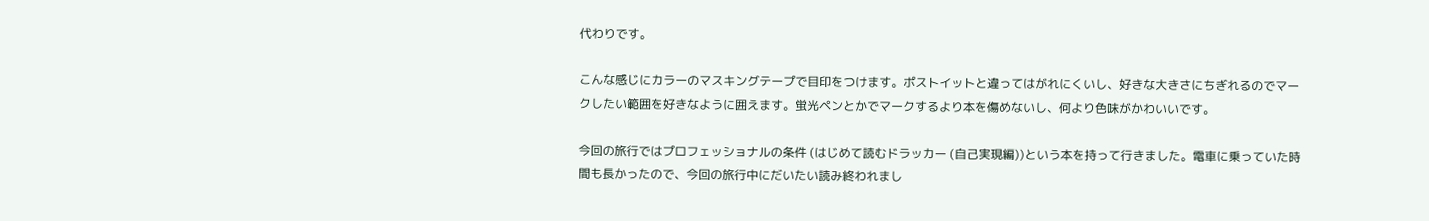代わりです。

こんな感じにカラーのマスキングテープで目印をつけます。ポストイットと違ってはがれにくいし、好きな大きさにちぎれるのでマークしたい範囲を好きなように囲えます。蛍光ペンとかでマークするより本を傷めないし、何より色味がかわいいです。

今回の旅行ではプロフェッショナルの条件 (はじめて読むドラッカー (自己実現編))という本を持って行きました。電車に乗っていた時間も長かったので、今回の旅行中にだいたい読み終われまし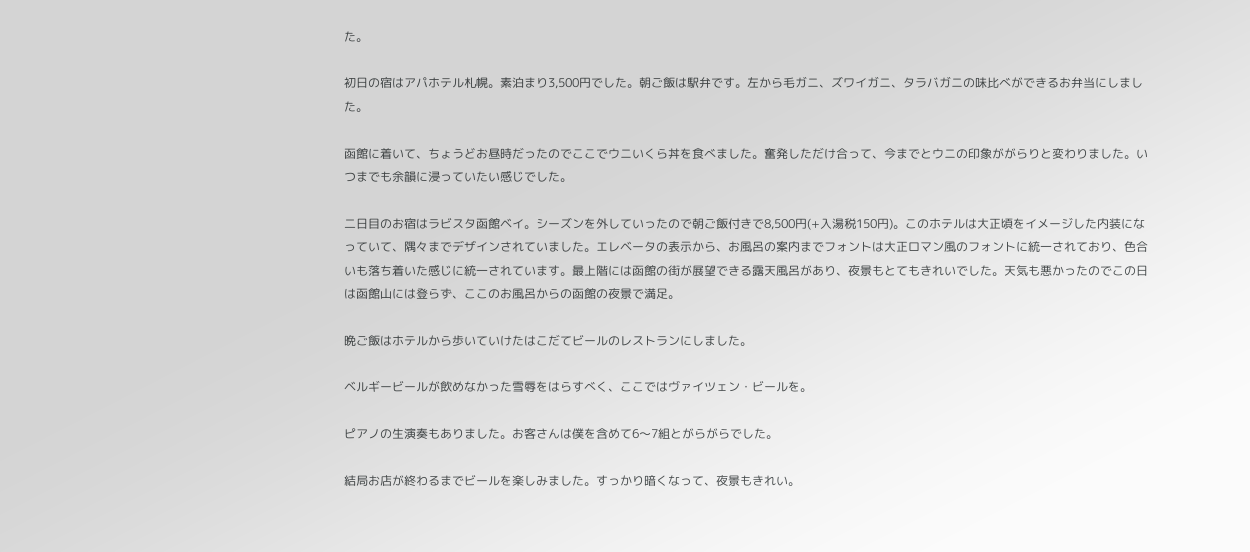た。

初日の宿はアパホテル札幌。素泊まり3,500円でした。朝ご飯は駅弁です。左から毛ガニ、ズワイガニ、タラバガニの味比べができるお弁当にしました。

函館に着いて、ちょうどお昼時だったのでここでウニいくら丼を食べました。奮発しただけ合って、今までとウニの印象ががらりと変わりました。いつまでも余韻に浸っていたい感じでした。

二日目のお宿はラビスタ函館ベイ。シーズンを外していったので朝ご飯付きで8,500円(+入湯税150円)。このホテルは大正頃をイメージした内装になっていて、隅々までデザインされていました。エレベータの表示から、お風呂の案内までフォントは大正ロマン風のフォントに統一されており、色合いも落ち着いた感じに統一されています。最上階には函館の街が展望できる露天風呂があり、夜景もとてもきれいでした。天気も悪かったのでこの日は函館山には登らず、ここのお風呂からの函館の夜景で満足。

晩ご飯はホテルから歩いていけたはこだてビールのレストランにしました。

ベルギービールが飲めなかった雪辱をはらすべく、ここではヴァイツェン・ビールを。

ピアノの生演奏もありました。お客さんは僕を含めて6〜7組とがらがらでした。

結局お店が終わるまでビールを楽しみました。すっかり暗くなって、夜景もきれい。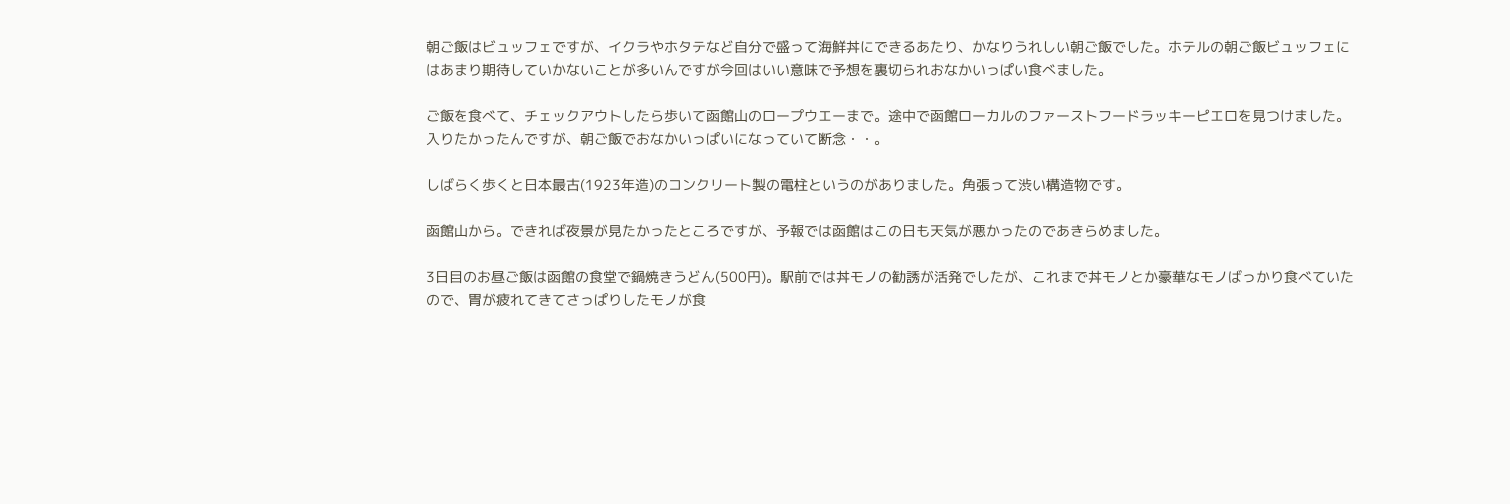朝ご飯はビュッフェですが、イクラやホタテなど自分で盛って海鮮丼にできるあたり、かなりうれしい朝ご飯でした。ホテルの朝ご飯ビュッフェにはあまり期待していかないことが多いんですが今回はいい意味で予想を裏切られおなかいっぱい食べました。

ご飯を食べて、チェックアウトしたら歩いて函館山のロープウエーまで。途中で函館ローカルのファーストフードラッキーピエロを見つけました。入りたかったんですが、朝ご飯でおなかいっぱいになっていて断念・・。

しばらく歩くと日本最古(1923年造)のコンクリート製の電柱というのがありました。角張って渋い構造物です。

函館山から。できれば夜景が見たかったところですが、予報では函館はこの日も天気が悪かったのであきらめました。

3日目のお昼ご飯は函館の食堂で鍋焼きうどん(500円)。駅前では丼モノの勧誘が活発でしたが、これまで丼モノとか豪華なモノばっかり食べていたので、胃が疲れてきてさっぱりしたモノが食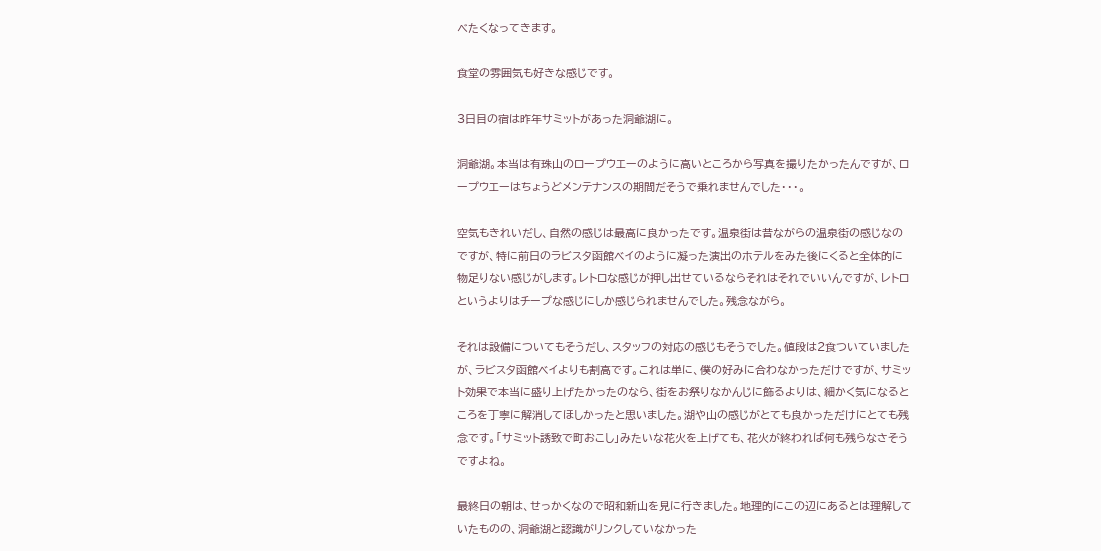べたくなってきます。

食堂の雰囲気も好きな感じです。

3日目の宿は昨年サミットがあった洞爺湖に。

洞爺湖。本当は有珠山のロープウエーのように高いところから写真を撮りたかったんですが、ロープウエーはちょうどメンテナンスの期間だそうで乗れませんでした・・・。

空気もきれいだし、自然の感じは最高に良かったです。温泉街は昔ながらの温泉街の感じなのですが、特に前日のラビスタ函館ベイのように凝った演出のホテルをみた後にくると全体的に物足りない感じがします。レトロな感じが押し出せているならそれはそれでいいんですが、レトロというよりはチープな感じにしか感じられませんでした。残念ながら。

それは設備についてもそうだし、スタッフの対応の感じもそうでした。値段は2食ついていましたが、ラビスタ函館ベイよりも割高です。これは単に、僕の好みに合わなかっただけですが、サミット効果で本当に盛り上げたかったのなら、街をお祭りなかんじに飾るよりは、細かく気になるところを丁寧に解消してほしかったと思いました。湖や山の感じがとても良かっただけにとても残念です。「サミット誘致で町おこし」みたいな花火を上げても、花火が終われば何も残らなさそうですよね。

最終日の朝は、せっかくなので昭和新山を見に行きました。地理的にこの辺にあるとは理解していたものの、洞爺湖と認識がリンクしていなかった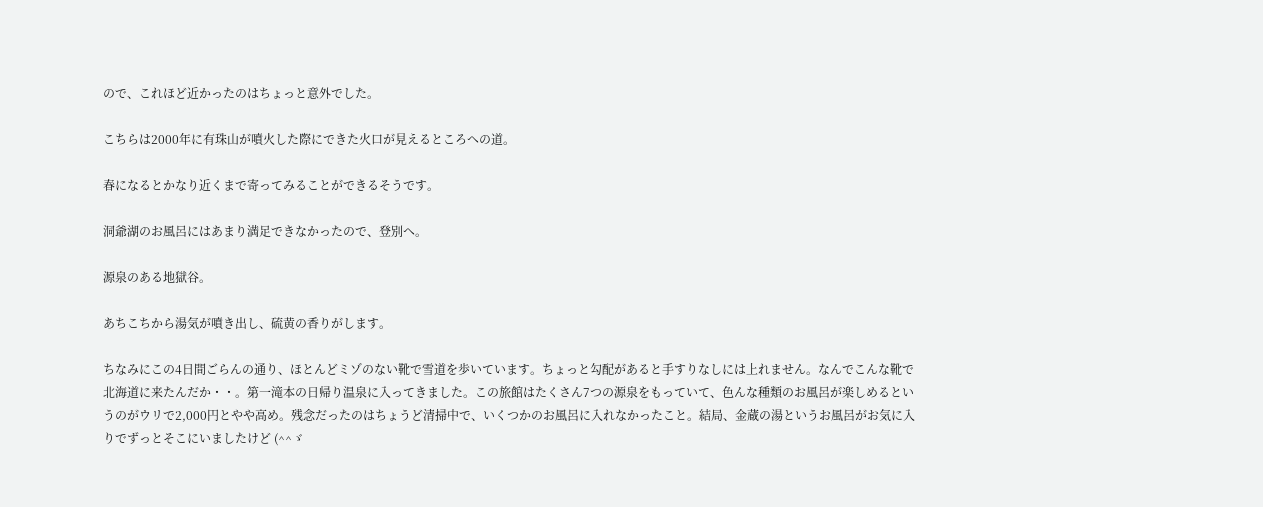ので、これほど近かったのはちょっと意外でした。

こちらは2000年に有珠山が噴火した際にできた火口が見えるところへの道。

春になるとかなり近くまで寄ってみることができるそうです。

洞爺湖のお風呂にはあまり満足できなかったので、登別へ。

源泉のある地獄谷。

あちこちから湯気が噴き出し、硫黄の香りがします。

ちなみにこの4日間ごらんの通り、ほとんどミゾのない靴で雪道を歩いています。ちょっと勾配があると手すりなしには上れません。なんでこんな靴で北海道に来たんだか・・。第一滝本の日帰り温泉に入ってきました。この旅館はたくさん7つの源泉をもっていて、色んな種類のお風呂が楽しめるというのがウリで2,000円とやや高め。残念だったのはちょうど清掃中で、いくつかのお風呂に入れなかったこと。結局、金蔵の湯というお風呂がお気に入りでずっとそこにいましたけど (^^ゞ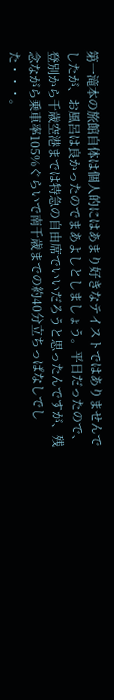第一滝本の旅館自体は個人的にはあまり好きなテイストではありませんでしたが、お風呂は良かったのでまあよしとしましょう。平日だったので、登別から千歳空港までは特急の自由席でいいだろうと思ったんですが、残念ながら乗車率105%ぐらいで南千歳までの約40分立ちっぱなしでした・・・。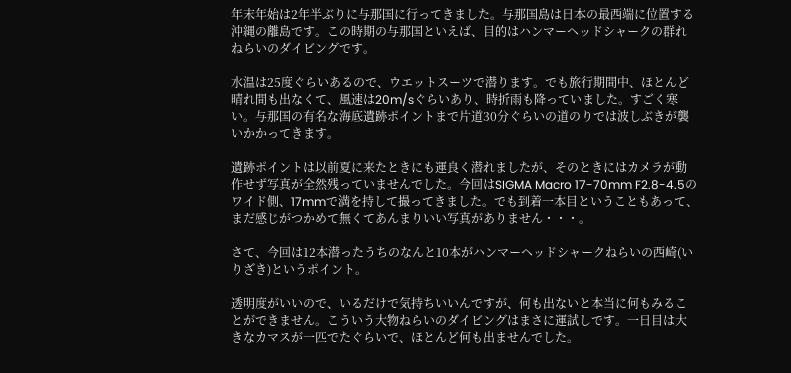年末年始は2年半ぶりに与那国に行ってきました。与那国島は日本の最西端に位置する沖縄の離島です。この時期の与那国といえば、目的はハンマーヘッドシャークの群れねらいのダイビングです。

水温は25度ぐらいあるので、ウエットスーツで潜ります。でも旅行期間中、ほとんど晴れ間も出なくて、風速は20m/sぐらいあり、時折雨も降っていました。すごく寒い。与那国の有名な海底遺跡ポイントまで片道30分ぐらいの道のりでは波しぶきが襲いかかってきます。

遺跡ポイントは以前夏に来たときにも運良く潜れましたが、そのときにはカメラが動作せず写真が全然残っていませんでした。今回はSIGMA Macro 17-70mm F2.8-4.5のワイド側、17mmで満を持して撮ってきました。でも到着一本目ということもあって、まだ感じがつかめて無くてあんまりいい写真がありません・・・。

さて、今回は12本潜ったうちのなんと10本がハンマーヘッドシャークねらいの西崎(いりざき)というポイント。

透明度がいいので、いるだけで気持ちいいんですが、何も出ないと本当に何もみることができません。こういう大物ねらいのダイビングはまさに運試しです。一日目は大きなカマスが一匹でたぐらいで、ほとんど何も出ませんでした。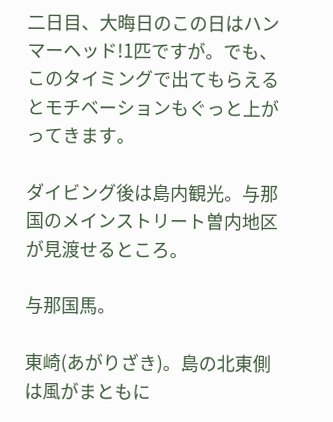二日目、大晦日のこの日はハンマーヘッド!1匹ですが。でも、このタイミングで出てもらえるとモチベーションもぐっと上がってきます。

ダイビング後は島内観光。与那国のメインストリート曽内地区が見渡せるところ。

与那国馬。

東崎(あがりざき)。島の北東側は風がまともに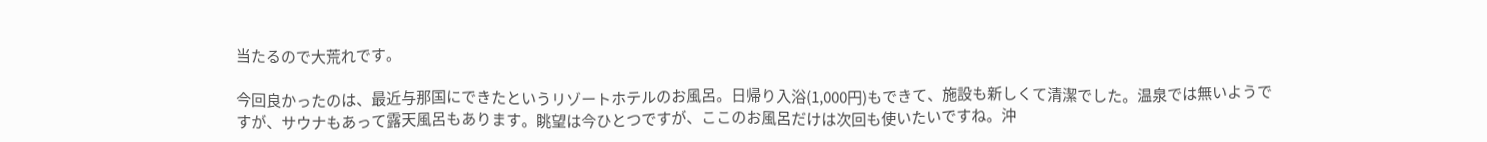当たるので大荒れです。

今回良かったのは、最近与那国にできたというリゾートホテルのお風呂。日帰り入浴(1,000円)もできて、施設も新しくて清潔でした。温泉では無いようですが、サウナもあって露天風呂もあります。眺望は今ひとつですが、ここのお風呂だけは次回も使いたいですね。沖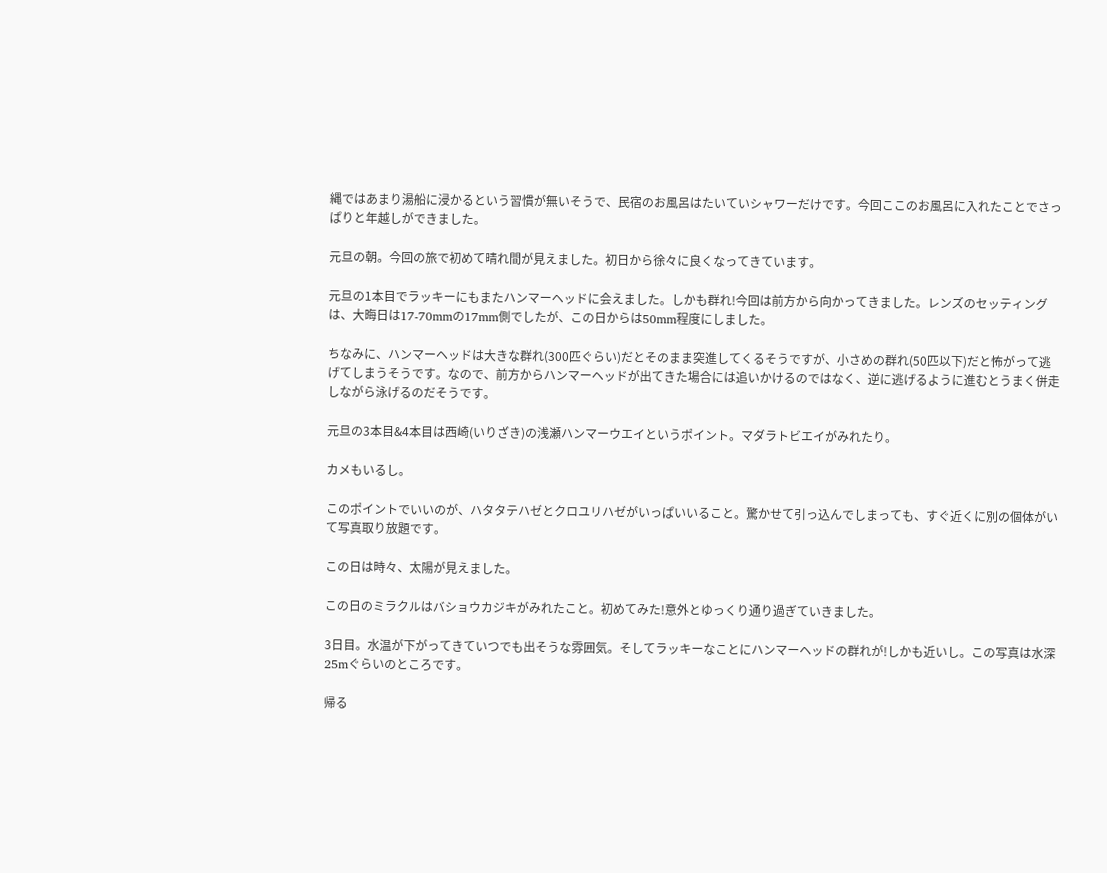縄ではあまり湯船に浸かるという習慣が無いそうで、民宿のお風呂はたいていシャワーだけです。今回ここのお風呂に入れたことでさっぱりと年越しができました。

元旦の朝。今回の旅で初めて晴れ間が見えました。初日から徐々に良くなってきています。

元旦の1本目でラッキーにもまたハンマーヘッドに会えました。しかも群れ!今回は前方から向かってきました。レンズのセッティングは、大晦日は17-70mmの17mm側でしたが、この日からは50mm程度にしました。

ちなみに、ハンマーヘッドは大きな群れ(300匹ぐらい)だとそのまま突進してくるそうですが、小さめの群れ(50匹以下)だと怖がって逃げてしまうそうです。なので、前方からハンマーヘッドが出てきた場合には追いかけるのではなく、逆に逃げるように進むとうまく併走しながら泳げるのだそうです。

元旦の3本目&4本目は西崎(いりざき)の浅瀬ハンマーウエイというポイント。マダラトビエイがみれたり。

カメもいるし。

このポイントでいいのが、ハタタテハゼとクロユリハゼがいっぱいいること。驚かせて引っ込んでしまっても、すぐ近くに別の個体がいて写真取り放題です。

この日は時々、太陽が見えました。

この日のミラクルはバショウカジキがみれたこと。初めてみた!意外とゆっくり通り過ぎていきました。

3日目。水温が下がってきていつでも出そうな雰囲気。そしてラッキーなことにハンマーヘッドの群れが!しかも近いし。この写真は水深25mぐらいのところです。

帰る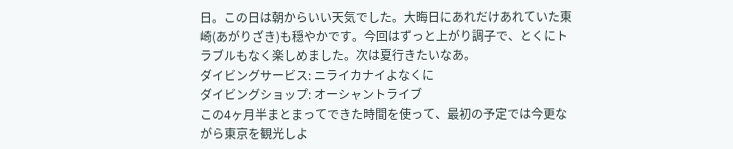日。この日は朝からいい天気でした。大晦日にあれだけあれていた東崎(あがりざき)も穏やかです。今回はずっと上がり調子で、とくにトラブルもなく楽しめました。次は夏行きたいなあ。
ダイビングサービス: ニライカナイよなくに
ダイビングショップ: オーシャントライブ
この4ヶ月半まとまってできた時間を使って、最初の予定では今更ながら東京を観光しよ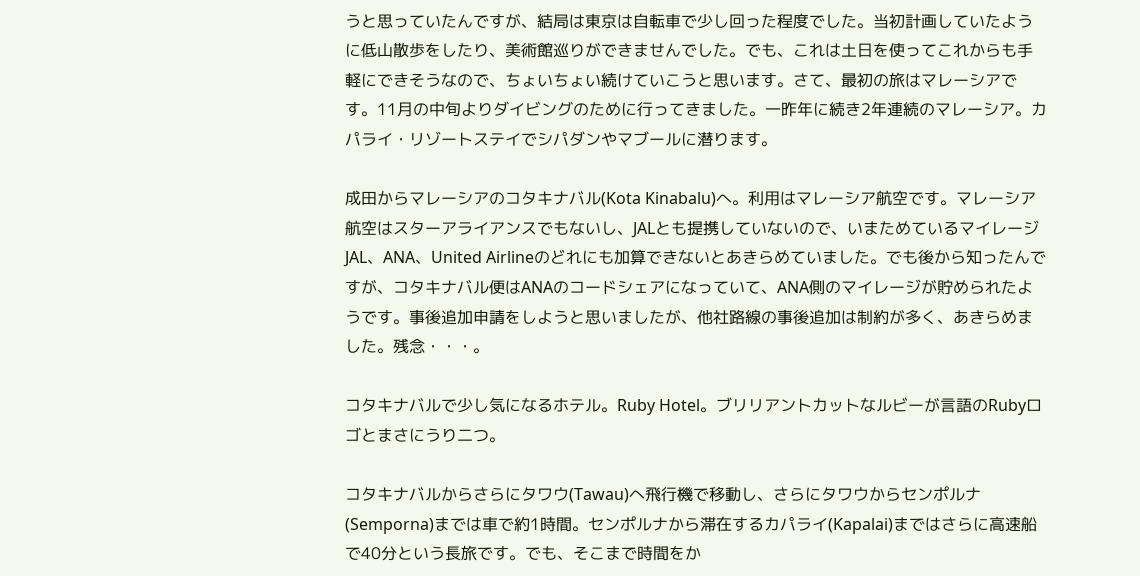うと思っていたんですが、結局は東京は自転車で少し回った程度でした。当初計画していたように低山散歩をしたり、美術館巡りができませんでした。でも、これは土日を使ってこれからも手軽にできそうなので、ちょいちょい続けていこうと思います。さて、最初の旅はマレーシアです。11月の中旬よりダイビングのために行ってきました。一昨年に続き2年連続のマレーシア。カパライ・リゾートステイでシパダンやマブールに潜ります。

成田からマレーシアのコタキナバル(Kota Kinabalu)へ。利用はマレーシア航空です。マレーシア航空はスターアライアンスでもないし、JALとも提携していないので、いまためているマイレージ JAL、ANA、United Airlineのどれにも加算できないとあきらめていました。でも後から知ったんですが、コタキナバル便はANAのコードシェアになっていて、ANA側のマイレージが貯められたようです。事後追加申請をしようと思いましたが、他社路線の事後追加は制約が多く、あきらめました。残念・・・。

コタキナバルで少し気になるホテル。Ruby Hotel。ブリリアントカットなルビーが言語のRubyロゴとまさにうり二つ。

コタキナバルからさらにタワウ(Tawau)へ飛行機で移動し、さらにタワウからセンポルナ(Semporna)までは車で約1時間。センポルナから滞在するカパライ(Kapalai)まではさらに高速船で40分という長旅です。でも、そこまで時間をか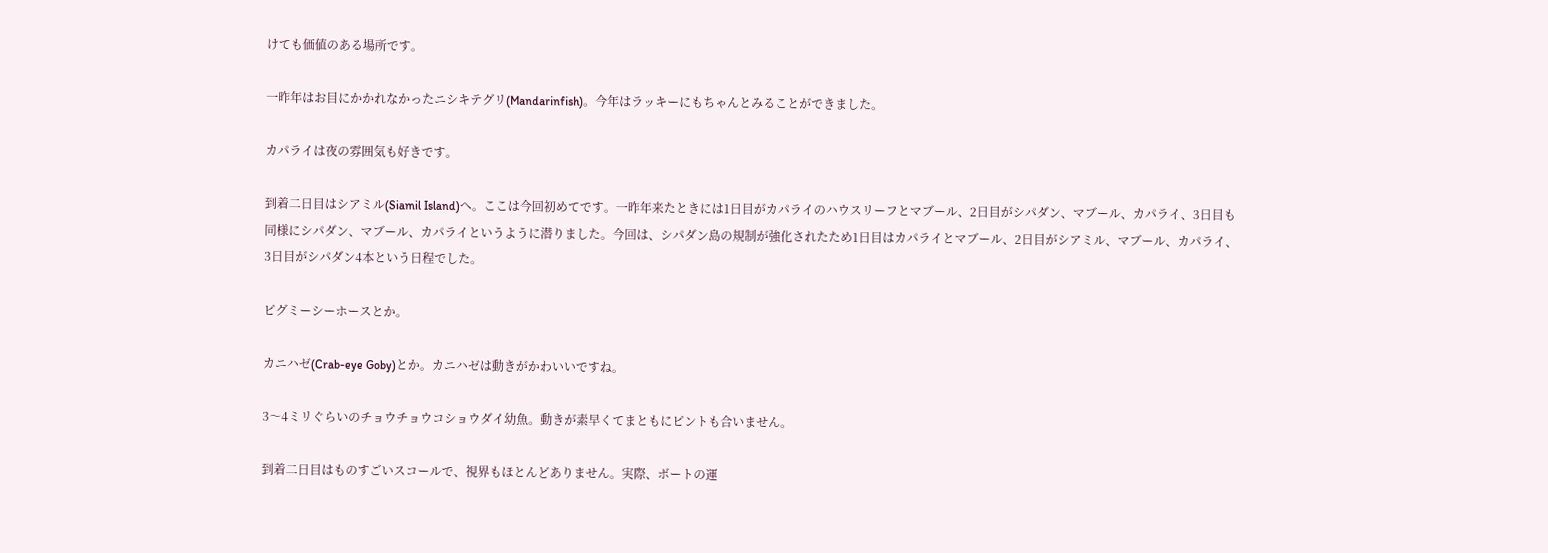けても価値のある場所です。

一昨年はお目にかかれなかったニシキテグリ(Mandarinfish)。今年はラッキーにもちゃんとみることができました。

カパライは夜の雰囲気も好きです。

到着二日目はシアミル(Siamil Island)へ。ここは今回初めてです。一昨年来たときには1日目がカパライのハウスリーフとマブール、2日目がシパダン、マブール、カパライ、3日目も同様にシパダン、マブール、カパライというように潜りました。今回は、シパダン島の規制が強化されたため1日目はカパライとマブール、2日目がシアミル、マブール、カパライ、3日目がシパダン4本という日程でした。

ピグミーシーホースとか。

カニハゼ(Crab-eye Goby)とか。カニハゼは動きがかわいいですね。

3〜4ミリぐらいのチョウチョウコショウダイ幼魚。動きが素早くてまともにピントも合いません。

到着二日目はものすごいスコールで、視界もほとんどありません。実際、ボートの運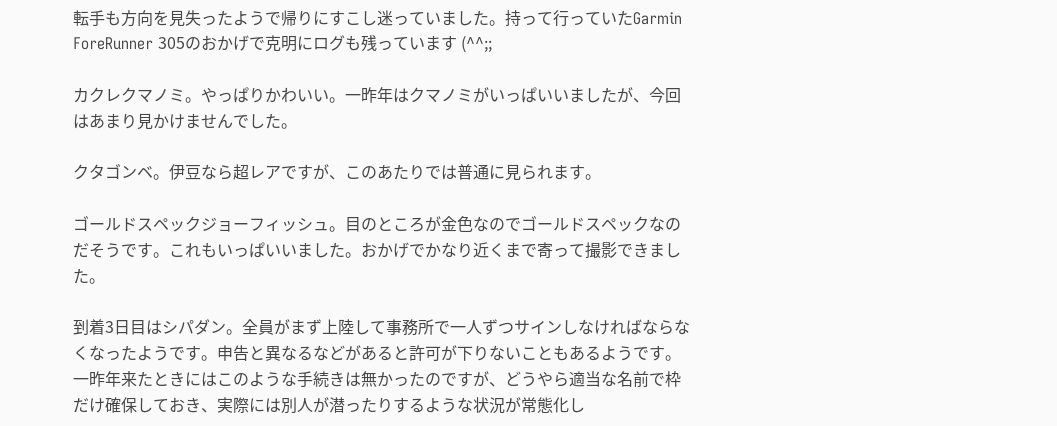転手も方向を見失ったようで帰りにすこし迷っていました。持って行っていたGarmin ForeRunner 305のおかげで克明にログも残っています (^^;;

カクレクマノミ。やっぱりかわいい。一昨年はクマノミがいっぱいいましたが、今回はあまり見かけませんでした。

クタゴンベ。伊豆なら超レアですが、このあたりでは普通に見られます。

ゴールドスペックジョーフィッシュ。目のところが金色なのでゴールドスペックなのだそうです。これもいっぱいいました。おかげでかなり近くまで寄って撮影できました。

到着3日目はシパダン。全員がまず上陸して事務所で一人ずつサインしなければならなくなったようです。申告と異なるなどがあると許可が下りないこともあるようです。一昨年来たときにはこのような手続きは無かったのですが、どうやら適当な名前で枠だけ確保しておき、実際には別人が潜ったりするような状況が常態化し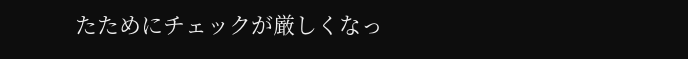たためにチェックが厳しくなっ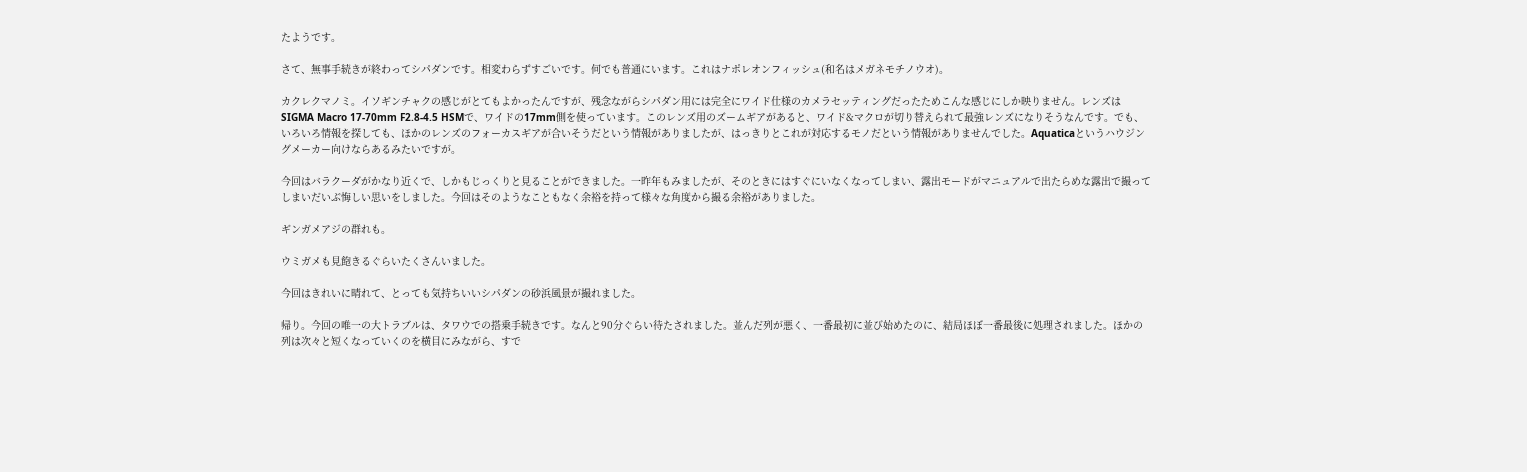たようです。

さて、無事手続きが終わってシパダンです。相変わらずすごいです。何でも普通にいます。これはナポレオンフィッシュ(和名はメガネモチノウオ)。

カクレクマノミ。イソギンチャクの感じがとてもよかったんですが、残念ながらシパダン用には完全にワイド仕様のカメラセッティングだったためこんな感じにしか映りません。レンズはSIGMA Macro 17-70mm F2.8-4.5 HSMで、ワイドの17mm側を使っています。このレンズ用のズームギアがあると、ワイド&マクロが切り替えられて最強レンズになりそうなんです。でも、いろいろ情報を探しても、ほかのレンズのフォーカスギアが合いそうだという情報がありましたが、はっきりとこれが対応するモノだという情報がありませんでした。Aquaticaというハウジングメーカー向けならあるみたいですが。

今回はバラクーダがかなり近くで、しかもじっくりと見ることができました。一昨年もみましたが、そのときにはすぐにいなくなってしまい、露出モードがマニュアルで出たらめな露出で撮ってしまいだいぶ悔しい思いをしました。今回はそのようなこともなく余裕を持って様々な角度から撮る余裕がありました。

ギンガメアジの群れも。

ウミガメも見飽きるぐらいたくさんいました。

今回はきれいに晴れて、とっても気持ちいいシパダンの砂浜風景が撮れました。

帰り。今回の唯一の大トラブルは、タワウでの搭乗手続きです。なんと90分ぐらい待たされました。並んだ列が悪く、一番最初に並び始めたのに、結局ほぼ一番最後に処理されました。ほかの列は次々と短くなっていくのを横目にみながら、すで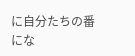に自分たちの番にな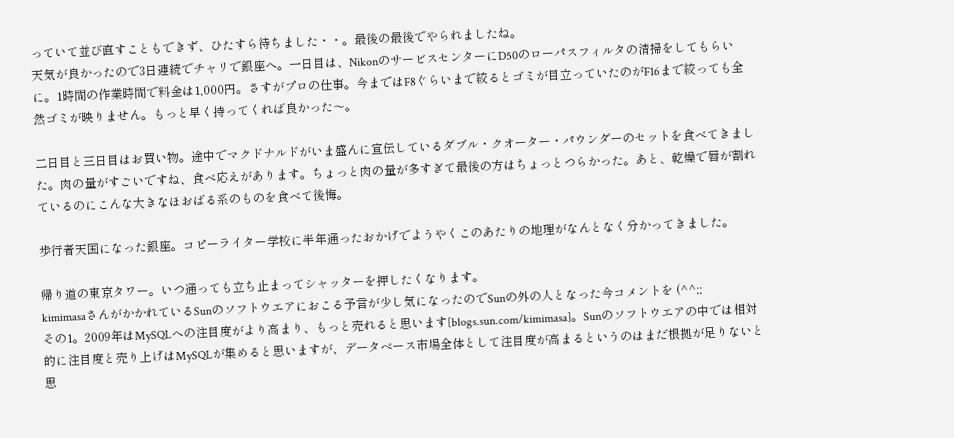っていて並び直すこともできず、ひたすら待ちました・・。最後の最後でやられましたね。
天気が良かったので3日連続でチャリで銀座へ。一日目は、NikonのサービスセンターにD50のローパスフィルタの清掃をしてもらいに。1時間の作業時間で料金は1,000円。さすがプロの仕事。今まではF8ぐらいまで絞るとゴミが目立っていたのがF16まで絞っても全然ゴミが映りません。もっと早く持ってくれば良かった〜。

二日目と三日目はお買い物。途中でマクドナルドがいま盛んに宣伝しているダブル・クオーター・パウンダーのセットを食べてきました。肉の量がすごいですね、食べ応えがあります。ちょっと肉の量が多すぎて最後の方はちょっとつらかった。あと、乾燥で唇が割れているのにこんな大きなほおばる系のものを食べて後悔。

歩行者天国になった銀座。コピーライター学校に半年通ったおかげでようやくこのあたりの地理がなんとなく分かってきました。

帰り道の東京タワー。いつ通っても立ち止まってシャッターを押したくなります。
kimimasaさんがかかれているSunのソフトウエアにおこる予言が少し気になったのでSunの外の人となった今コメントを (^^;;
その1。2009年はMySQLへの注目度がより高まり、もっと売れると思います[blogs.sun.com/kimimasa]。Sunのソフトウエアの中では相対的に注目度と売り上げはMySQLが集めると思いますが、データベース市場全体として注目度が高まるというのはまだ根拠が足りないと思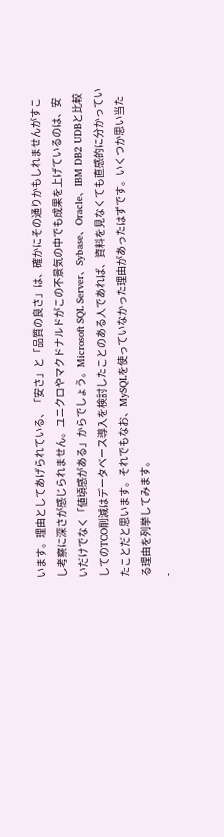います。理由としてあげられている、「安さ」と「品質の良さ」は、確かにその通りかもしれませんがすこし考察に深さが感じられません。ユニクロやマクドナルドがこの不景気の中でも成果を上げているのは、安いだけでなく「値頃感がある」からでしょう。Microsoft SQL Server、Sybase、Oracle、IBM DB2 UDBと比較してのTCO削減はデータベース導入を検討したことのある人であれば、資料を見なくても直感的に分かっていたことだと思います。それでもなお、MySQLを使っていなかった理由があったはずです。いくつか思い当たる理由を列挙してみます。
-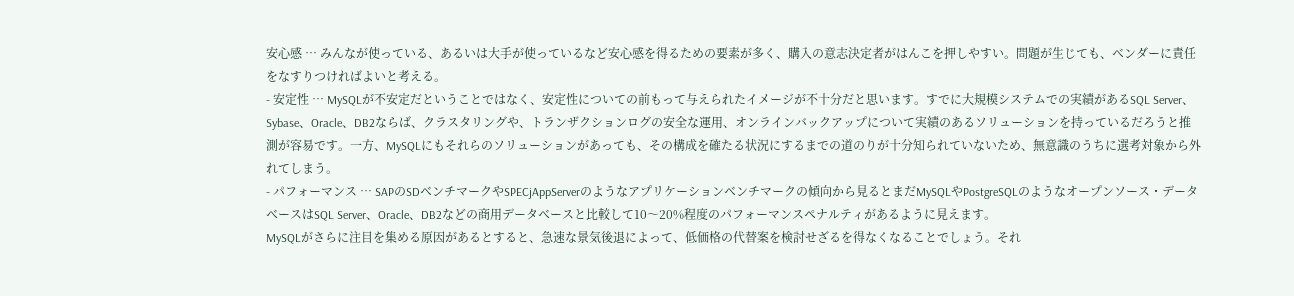安心感 … みんなが使っている、あるいは大手が使っているなど安心感を得るための要素が多く、購入の意志決定者がはんこを押しやすい。問題が生じても、ベンダーに責任をなすりつければよいと考える。
- 安定性 … MySQLが不安定だということではなく、安定性についての前もって与えられたイメージが不十分だと思います。すでに大規模システムでの実績があるSQL Server、Sybase、Oracle、DB2ならば、クラスタリングや、トランザクションログの安全な運用、オンラインバックアップについて実績のあるソリューションを持っているだろうと推測が容易です。一方、MySQLにもそれらのソリューションがあっても、その構成を確たる状況にするまでの道のりが十分知られていないため、無意識のうちに選考対象から外れてしまう。
- パフォーマンス … SAPのSDベンチマークやSPECjAppServerのようなアプリケーションベンチマークの傾向から見るとまだMySQLやPostgreSQLのようなオープンソース・データベースはSQL Server、Oracle、DB2などの商用データベースと比較して10〜20%程度のパフォーマンスペナルティがあるように見えます。
MySQLがさらに注目を集める原因があるとすると、急速な景気後退によって、低価格の代替案を検討せざるを得なくなることでしょう。それ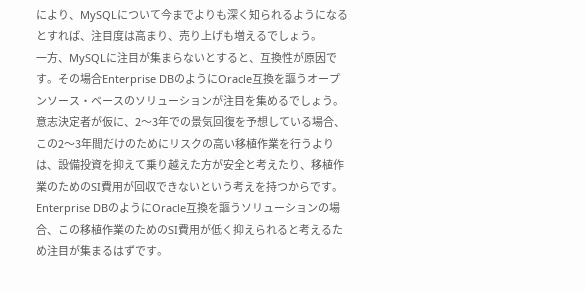により、MySQLについて今までよりも深く知られるようになるとすれば、注目度は高まり、売り上げも増えるでしょう。
一方、MySQLに注目が集まらないとすると、互換性が原因です。その場合Enterprise DBのようにOracle互換を謳うオープンソース・ベースのソリューションが注目を集めるでしょう。意志決定者が仮に、2〜3年での景気回復を予想している場合、この2〜3年間だけのためにリスクの高い移植作業を行うよりは、設備投資を抑えて乗り越えた方が安全と考えたり、移植作業のためのSI費用が回収できないという考えを持つからです。Enterprise DBのようにOracle互換を謳うソリューションの場合、この移植作業のためのSI費用が低く抑えられると考えるため注目が集まるはずです。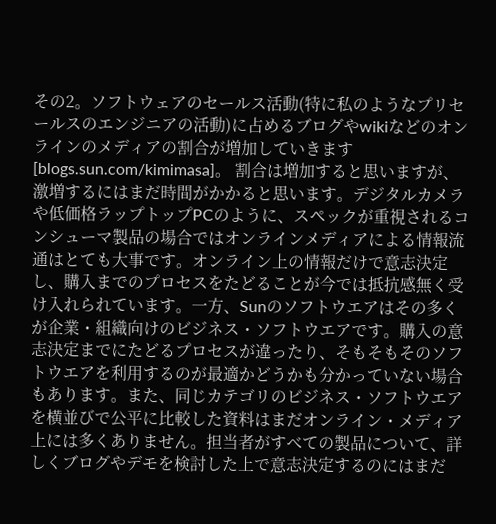その2。ソフトウェアのセールス活動(特に私のようなプリセールスのエンジニアの活動)に占めるブログやwikiなどのオンラインのメディアの割合が増加していきます[blogs.sun.com/kimimasa]。 割合は増加すると思いますが、激増するにはまだ時間がかかると思います。デジタルカメラや低価格ラップトップPCのように、スペックが重視されるコンシューマ製品の場合ではオンラインメディアによる情報流通はとても大事です。オンライン上の情報だけで意志決定し、購入までのプロセスをたどることが今では抵抗感無く受け入れられています。一方、Sunのソフトウエアはその多くが企業・組織向けのビジネス・ソフトウエアです。購入の意志決定までにたどるプロセスが違ったり、そもそもそのソフトウエアを利用するのが最適かどうかも分かっていない場合もあります。また、同じカテゴリのビジネス・ソフトウエアを横並びで公平に比較した資料はまだオンライン・メディア上には多くありません。担当者がすべての製品について、詳しくブログやデモを検討した上で意志決定するのにはまだ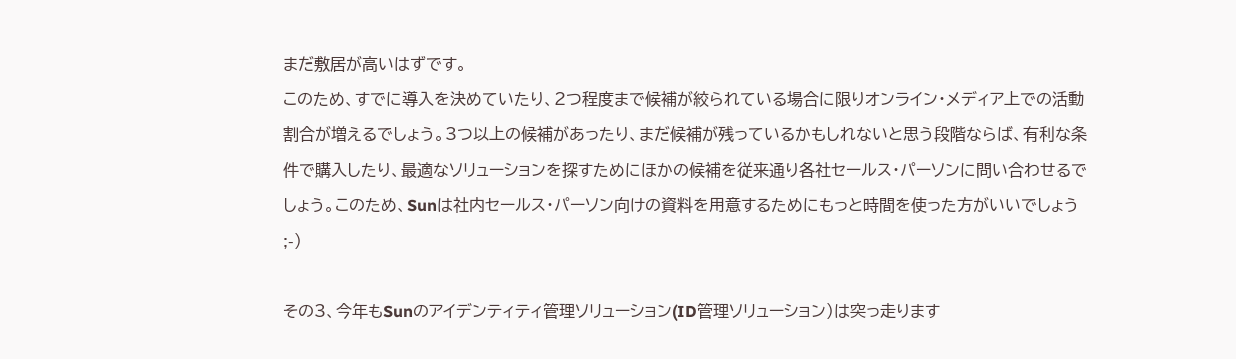まだ敷居が高いはずです。
このため、すでに導入を決めていたり、2つ程度まで候補が絞られている場合に限りオンライン・メディア上での活動割合が増えるでしょう。3つ以上の候補があったり、まだ候補が残っているかもしれないと思う段階ならば、有利な条件で購入したり、最適なソリューションを探すためにほかの候補を従来通り各社セールス・パーソンに問い合わせるでしょう。このため、Sunは社内セールス・パーソン向けの資料を用意するためにもっと時間を使った方がいいでしょう ;-)

その3、今年もSunのアイデンティティ管理ソリューション(ID管理ソリューション)は突っ走ります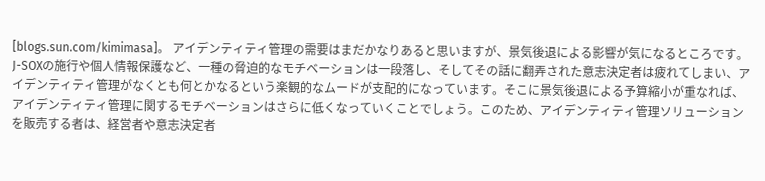[blogs.sun.com/kimimasa]。 アイデンティティ管理の需要はまだかなりあると思いますが、景気後退による影響が気になるところです。J-SOXの施行や個人情報保護など、一種の脅迫的なモチベーションは一段落し、そしてその話に翻弄された意志決定者は疲れてしまい、アイデンティティ管理がなくとも何とかなるという楽観的なムードが支配的になっています。そこに景気後退による予算縮小が重なれば、アイデンティティ管理に関するモチベーションはさらに低くなっていくことでしょう。このため、アイデンティティ管理ソリューションを販売する者は、経営者や意志決定者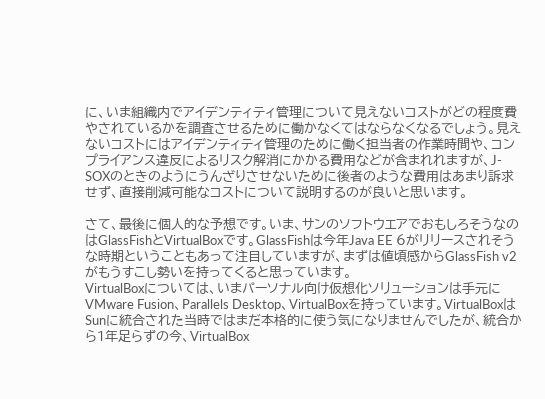に、いま組織内でアイデンティティ管理について見えないコストがどの程度費やされているかを調査させるために働かなくてはならなくなるでしょう。見えないコストにはアイデンティティ管理のために働く担当者の作業時間や、コンプライアンス違反によるリスク解消にかかる費用などが含まれれますが、J-SOXのときのようにうんざりさせないために後者のような費用はあまり訴求せず、直接削減可能なコストについて説明するのが良いと思います。

さて、最後に個人的な予想です。いま、サンのソフトウエアでおもしろそうなのはGlassFishとVirtualBoxです。GlassFishは今年Java EE 6がリリースされそうな時期ということもあって注目していますが、まずは値頃感からGlassFish v2がもうすこし勢いを持ってくると思っています。
VirtualBoxについては、いまパーソナル向け仮想化ソリューションは手元にVMware Fusion、Parallels Desktop、VirtualBoxを持っています。VirtualBoxはSunに統合された当時ではまだ本格的に使う気になりませんでしたが、統合から1年足らずの今、VirtualBox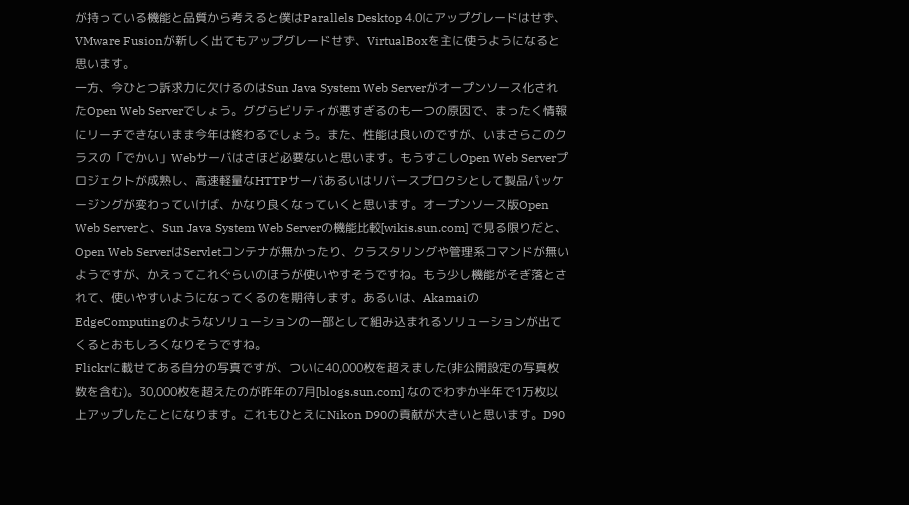が持っている機能と品質から考えると僕はParallels Desktop 4.0にアップグレードはせず、VMware Fusionが新しく出てもアップグレードせず、VirtualBoxを主に使うようになると思います。
一方、今ひとつ訴求力に欠けるのはSun Java System Web Serverがオープンソース化されたOpen Web Serverでしょう。ググらビリティが悪すぎるのも一つの原因で、まったく情報にリーチできないまま今年は終わるでしょう。また、性能は良いのですが、いまさらこのクラスの「でかい」Webサーバはさほど必要ないと思います。もうすこしOpen Web Serverプロジェクトが成熟し、高速軽量なHTTPサーバあるいはリバースプロクシとして製品パッケージングが変わっていけば、かなり良くなっていくと思います。オープンソース版Open Web Serverと、Sun Java System Web Serverの機能比較[wikis.sun.com] で見る限りだと、Open Web ServerはServletコンテナが無かったり、クラスタリングや管理系コマンドが無いようですが、かえってこれぐらいのほうが使いやすそうですね。もう少し機能がそぎ落とされて、使いやすいようになってくるのを期待します。あるいは、AkamaiのEdgeComputingのようなソリューションの一部として組み込まれるソリューションが出てくるとおもしろくなりそうですね。
Flickrに載せてある自分の写真ですが、ついに40,000枚を超えました(非公開設定の写真枚数を含む)。30,000枚を超えたのが昨年の7月[blogs.sun.com] なのでわずか半年で1万枚以上アップしたことになります。これもひとえにNikon D90の貢献が大きいと思います。D90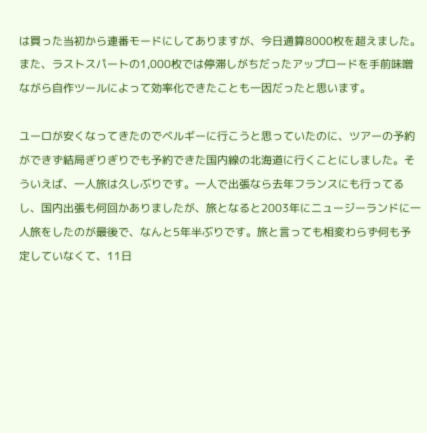は買った当初から連番モードにしてありますが、今日通算8000枚を超えました。また、ラストスパートの1,000枚では停滞しがちだったアップロードを手前味噌ながら自作ツールによって効率化できたことも一因だったと思います。

ユーロが安くなってきたのでベルギーに行こうと思っていたのに、ツアーの予約ができず結局ぎりぎりでも予約できた国内線の北海道に行くことにしました。そういえば、一人旅は久しぶりです。一人で出張なら去年フランスにも行ってるし、国内出張も何回かありましたが、旅となると2003年にニュージーランドに一人旅をしたのが最後で、なんと5年半ぶりです。旅と言っても相変わらず何も予定していなくて、11日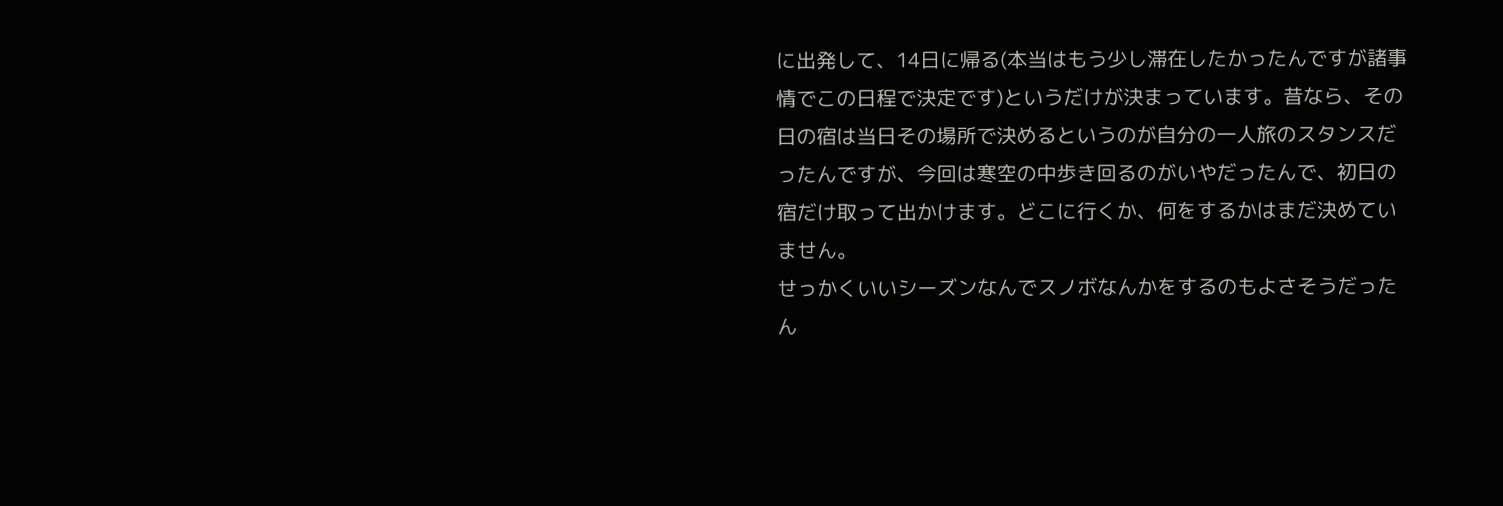に出発して、14日に帰る(本当はもう少し滞在したかったんですが諸事情でこの日程で決定です)というだけが決まっています。昔なら、その日の宿は当日その場所で決めるというのが自分の一人旅のスタンスだったんですが、今回は寒空の中歩き回るのがいやだったんで、初日の宿だけ取って出かけます。どこに行くか、何をするかはまだ決めていません。
せっかくいいシーズンなんでスノボなんかをするのもよさそうだったん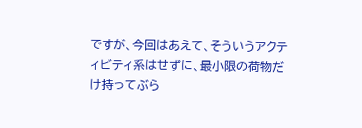ですが、今回はあえて、そういうアクティビティ系はせずに、最小限の荷物だけ持ってぶら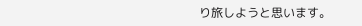り旅しようと思います。